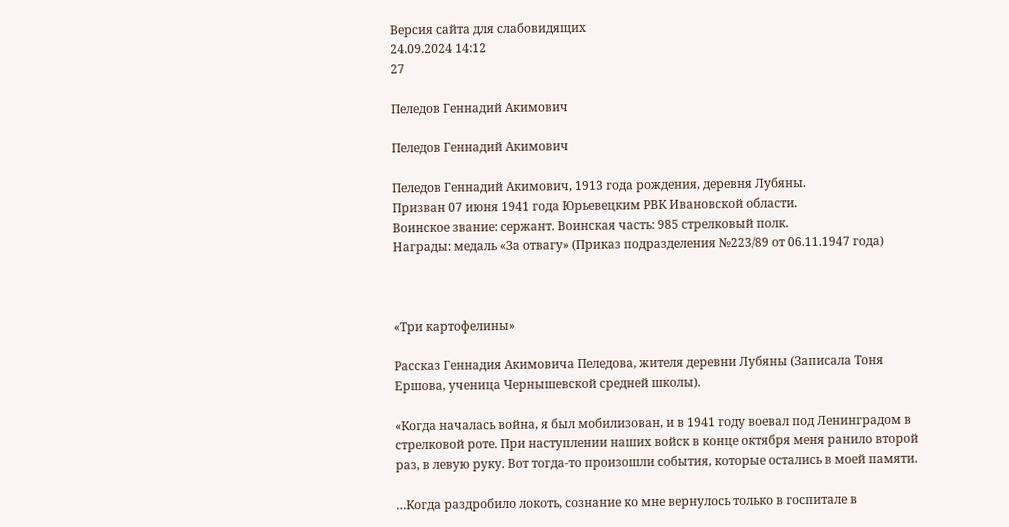Версия сайта для слабовидящих
24.09.2024 14:12
27

Пеледов Геннадий Акимович

Пеледов Геннадий Акимович

Пеледов Геннадий Акимович, 1913 года рождения, деревня Лубяны.
Призван 07 июня 1941 года Юрьевецким РВК Ивановской области.
Воинское звание: сержант. Воинская часть: 985 стрелковый полк.
Награды: медаль «За отвагу» (Приказ подразделения №223/89 от 06.11.1947 года)



«Три картофелины»

Рассказ Геннадия Акимовича Пеледова, жителя деревни Лубяны (Записала Тоня Ершова, ученица Чернышевской средней школы).

«Когда началась война, я был мобилизован, и в 1941 году воевал под Ленинградом в стрелковой роте. При наступлении наших войск в конце октября меня ранило второй раз, в левую руку. Вот тогда-то произошли события, которые остались в моей памяти.

…Когда раздробило локоть, сознание ко мне вернулось только в госпитале в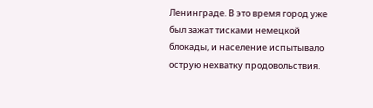Ленинграде. В это время город уже был зажат тисками немецкой блокады, и население испытывало острую нехватку продовольствия.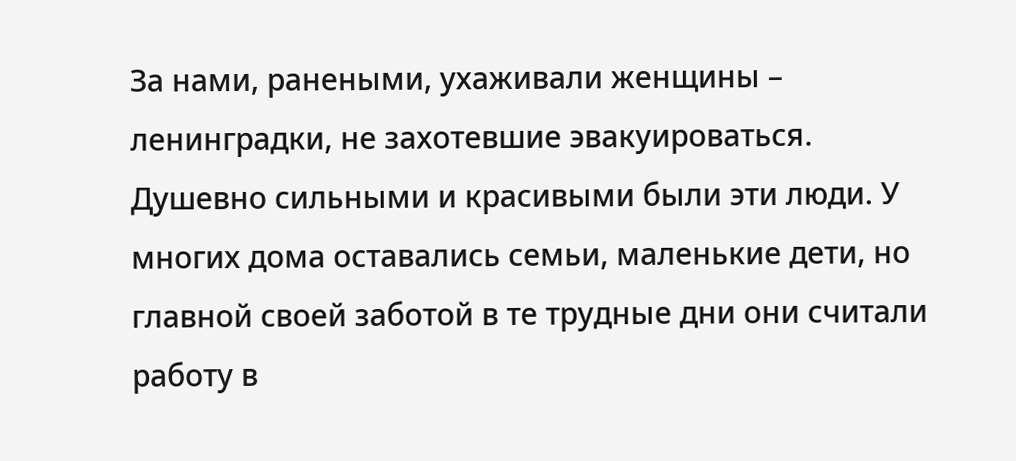За нами, ранеными, ухаживали женщины – ленинградки, не захотевшие эвакуироваться. Душевно сильными и красивыми были эти люди. У многих дома оставались семьи, маленькие дети, но главной своей заботой в те трудные дни они считали работу в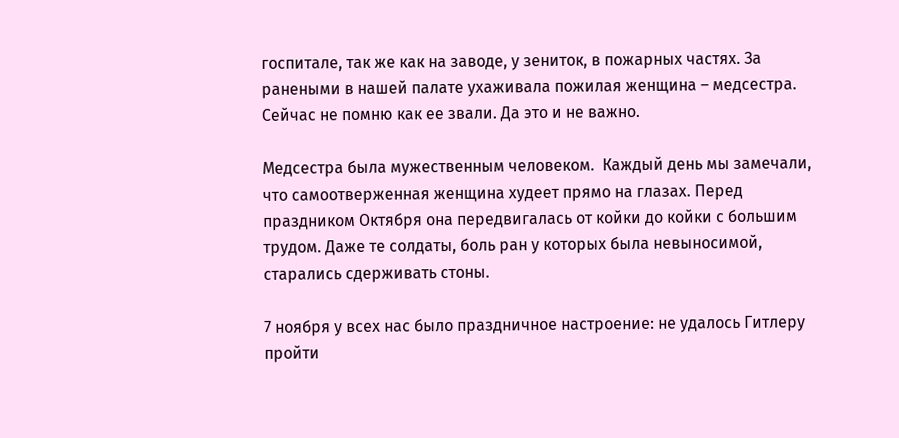госпитале, так же как на заводе, у зениток, в пожарных частях. За ранеными в нашей палате ухаживала пожилая женщина – медсестра. Сейчас не помню как ее звали. Да это и не важно.

Медсестра была мужественным человеком.  Каждый день мы замечали, что самоотверженная женщина худеет прямо на глазах. Перед праздником Октября она передвигалась от койки до койки с большим трудом. Даже те солдаты, боль ран у которых была невыносимой, старались сдерживать стоны.

7 ноября у всех нас было праздничное настроение: не удалось Гитлеру пройти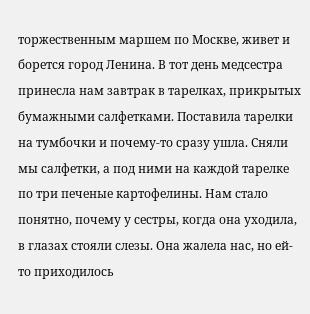торжественным маршем по Москве, живет и борется город Ленина. В тот день медсестра принесла нам завтрак в тарелках, прикрытых бумажными салфетками. Поставила тарелки на тумбочки и почему-то сразу ушла. Сняли мы салфетки, а под ними на каждой тарелке по три печеные картофелины. Нам стало понятно, почему у сестры, когда она уходила, в глазах стояли слезы. Она жалела нас, но ей-то приходилось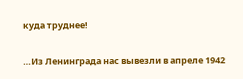куда труднее!

…Из Ленинграда нас вывезли в апреле 1942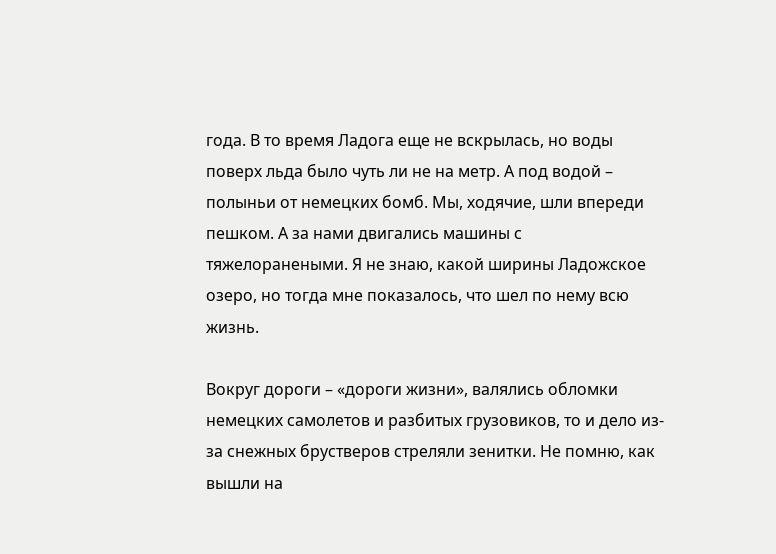года. В то время Ладога еще не вскрылась, но воды поверх льда было чуть ли не на метр. А под водой – полыньи от немецких бомб. Мы, ходячие, шли впереди пешком. А за нами двигались машины с тяжелоранеными. Я не знаю, какой ширины Ладожское озеро, но тогда мне показалось, что шел по нему всю жизнь.

Вокруг дороги – «дороги жизни», валялись обломки немецких самолетов и разбитых грузовиков, то и дело из-за снежных брустверов стреляли зенитки. Не помню, как вышли на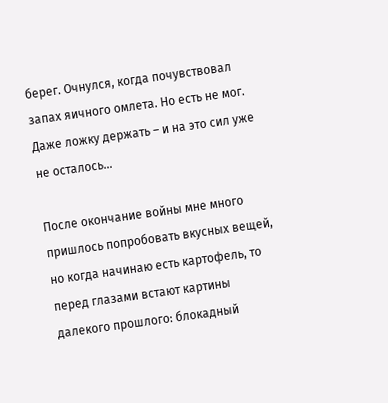берег. Очнулся, когда почувствовал запах яичного омлета. Но есть не мог. Даже ложку держать – и на это сил уже не осталось…

После окончание войны мне много пришлось попробовать вкусных вещей, но когда начинаю есть картофель, то перед глазами встают картины далекого прошлого: блокадный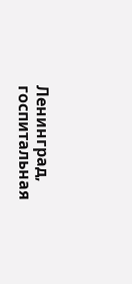Ленинград, госпитальная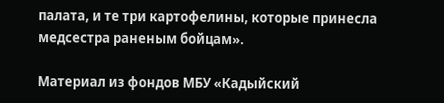палата, и те три картофелины, которые принесла медсестра раненым бойцам».

Материал из фондов МБУ «Кадыйский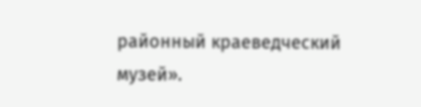районный краеведческий музей».